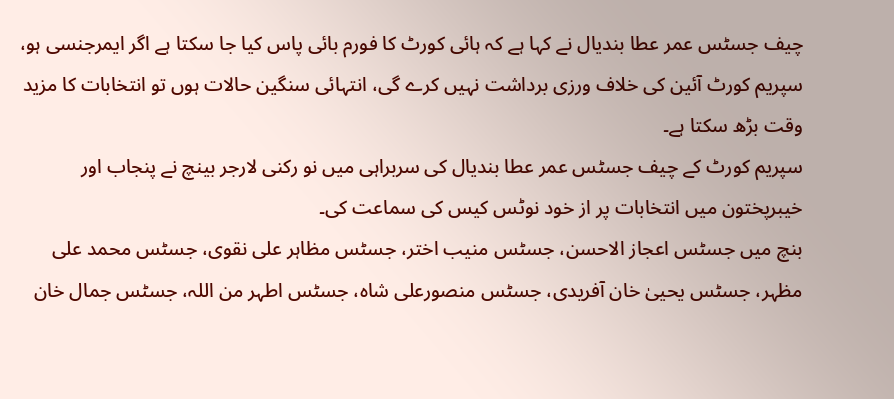چیف جسٹس عمر عطا بندیال نے کہا ہے کہ ہائی کورٹ کا فورم بائی پاس کیا جا سکتا ہے اگر ایمرجنسی ہو، سپریم کورٹ آئین کی خلاف ورزی برداشت نہیں کرے گی، انتہائی سنگین حالات ہوں تو انتخابات کا مزید وقت بڑھ سکتا ہے۔
سپریم کورٹ کے چیف جسٹس عمر عطا بندیال کی سربراہی میں نو رکنی لارجر بینچ نے پنجاب اور خیبرپختون میں انتخابات پر از خود نوٹس کیس کی سماعت کی۔
بنچ میں جسٹس اعجاز الاحسن، جسٹس منیب اختر، جسٹس مظاہر علی نقوی، جسٹس محمد علی مظہر، جسٹس یحییٰ خان آفریدی، جسٹس منصورعلی شاہ، جسٹس اطہر من اللہ، جسٹس جمال خان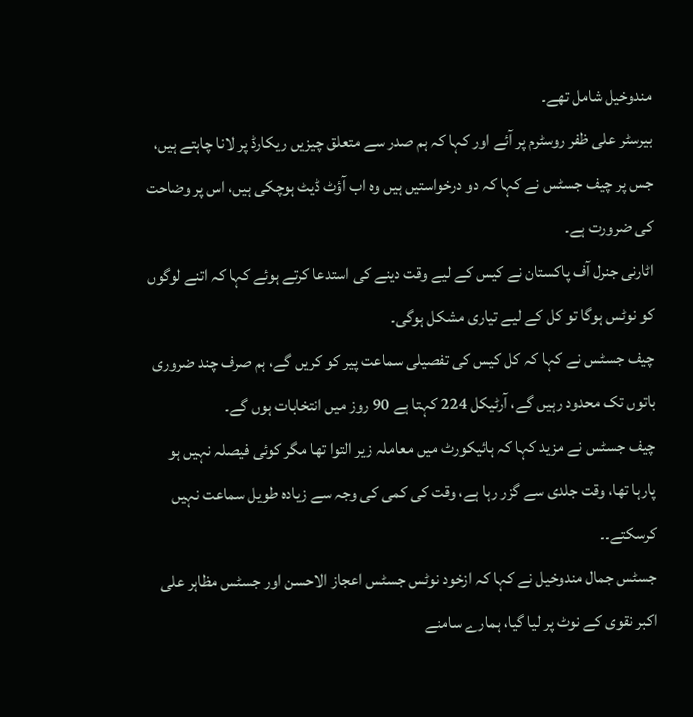مندوخیل شامل تھے۔
بیرسٹر علی ظفر روسٹرم پر آئے اور کہا کہ ہم صدر سے متعلق چیزیں ریکارڈ پر لانا چاہتے ہیں، جس پر چیف جسٹس نے کہا کہ دو درخواستیں ہیں وہ اب آؤٹ ڈیٹ ہوچکی ہیں، اس پر وضاحت کی ضرورت ہے۔
اٹارنی جنرل آف پاکستان نے کیس کے لیے وقت دینے کی استدعا کرتے ہوئے کہا کہ اتنے لوگوں کو نوٹس ہوگا تو کل کے لیے تیاری مشکل ہوگی۔
چیف جسٹس نے کہا کہ کل کیس کی تفصیلی سماعت پیر کو کریں گے، ہم صرف چند ضروری باتوں تک محدود رہیں گے، آرٹیکل 224 کہتا ہے 90 روز میں انتخابات ہوں گے۔
چیف جسٹس نے مزید کہا کہ ہائیکورٹ میں معاملہ زیر التوا تھا مگر کوئی فیصلہ نہیں ہو پارہا تھا، وقت جلدی سے گزر رہا ہے، وقت کی کمی کی وجہ سے زیادہ طویل سماعت نہیں کرسکتے۔۔
جسٹس جمال مندوخیل نے کہا کہ ازخود نوٹس جسٹس اعجاز الاحسن اور جسٹس مظاہر علی اکبر نقوی کے نوٹ پر لیا گیا، ہمارے سامنے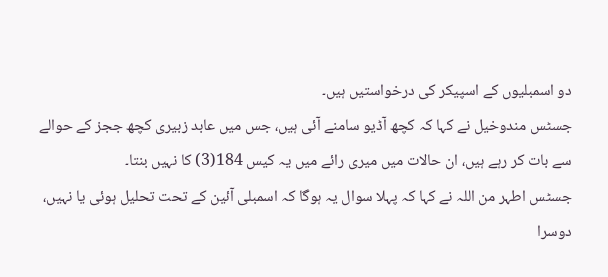دو اسمبلیوں کے اسپیکر کی درخواستیں ہیں۔
جسٹس مندوخیل نے کہا کہ کچھ آڈیو سامنے آئی ہیں، جس میں عابد زبیری کچھ ججز کے حوالے سے بات کر رہے ہیں، ان حالات میں میری رائے میں یہ کیس 184(3) کا نہیں بنتا۔
جسٹس اطہر من اللہ نے کہا کہ پہلا سوال یہ ہوگا کہ اسمبلی آئین کے تحت تحلیل ہوئی یا نہیں، دوسرا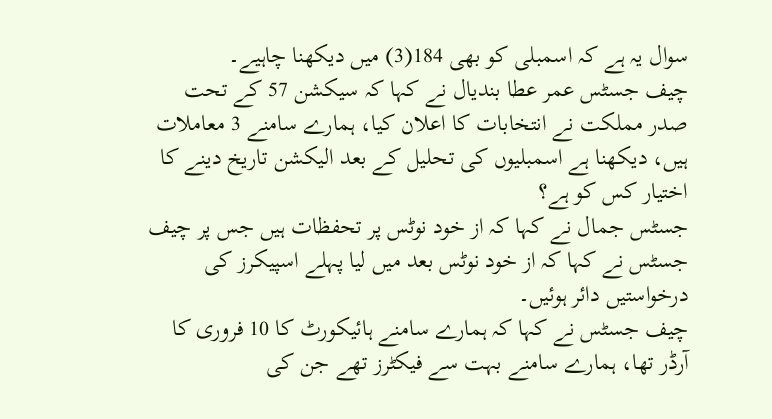سوال یہ ہے کہ اسمبلی کو بھی 184(3) میں دیکھنا چاہیے۔
چیف جسٹس عمر عطا بندیال نے کہا کہ سیکشن 57 کے تحت صدر مملکت نے انتخابات کا اعلان کیا، ہمارے سامنے 3 معاملات ہیں، دیکھنا ہے اسمبلیوں کی تحلیل کے بعد الیکشن تاریخ دینے کا اختیار کس کو ہے؟
جسٹس جمال نے کہا کہ از خود نوٹس پر تحفظات ہیں جس پر چیف جسٹس نے کہا کہ از خود نوٹس بعد میں لیا پہلے اسپیکرز کی درخواستیں دائر ہوئیں۔
چیف جسٹس نے کہا کہ ہمارے سامنے ہائیکورٹ کا 10 فروری کا آرڈر تھا، ہمارے سامنے بہت سے فیکٹرز تھے جن کی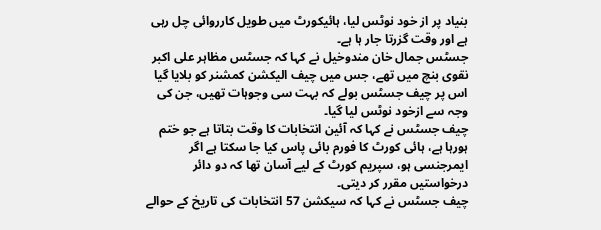بنیاد پر از خود نوٹس لیا، ہائیکورٹ میں طویل کارروائی چل رہی ہے اور وقت گزرتا جار ہا ہے۔
جسٹس جمال خان مندوخیل نے کہا کہ جسٹس مظاہر علی اکبر نقوی بنچ میں تھے، جس میں چیف الیکشن کمشنر کو بلایا گیا اس پر چیف جسٹس بولے کہ بہت سی وجوہات تھیں، جن کی وجہ سے ازخود نوٹس لیا گیا۔
چیف جسٹس نے کہا کہ آئین انتخابات کا وقت بتاتا ہے جو ختم ہورہا ہے، ہائی کورٹ کا فورم بائی پاس کیا جا سکتا ہے اگر ایمرجنسی ہو، سپریم کورٹ کے لیے آسان تھا کہ دو دائر درخواستیں مقرر کر دیتی۔
چیف جسٹس نے کہا کہ سیکشن 57 انتخابات کی تاریخ کے حوالے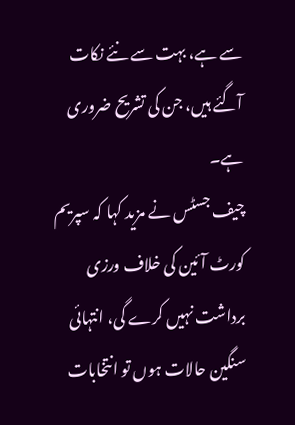سے ہے، بہت سے نئے نکات آگئے ہیں، جن کی تشریح ضروری ہے۔
چیف جسٹس نے مزید کہا کہ سپریم کورٹ آئین کی خلاف ورزی برداشت نہیں کرے گی، انتہائی سنگین حالات ہوں تو انتخابات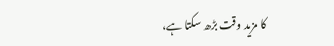کا مزید وقت بڑھ سکتا ہے،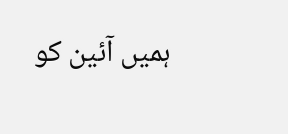ہمیں آئین کو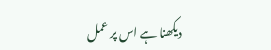دیکھنا ہے اس پر عمل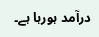درآمد ہورہا ہے۔